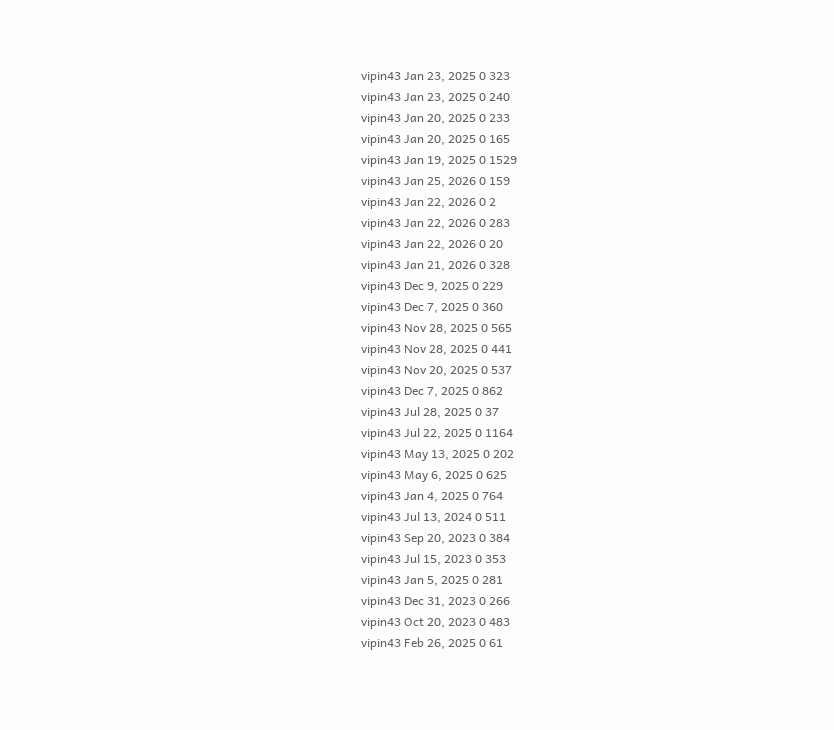vipin43 Jan 23, 2025 0 323
vipin43 Jan 23, 2025 0 240
vipin43 Jan 20, 2025 0 233
vipin43 Jan 20, 2025 0 165
vipin43 Jan 19, 2025 0 1529
vipin43 Jan 25, 2026 0 159
vipin43 Jan 22, 2026 0 2
vipin43 Jan 22, 2026 0 283
vipin43 Jan 22, 2026 0 20
vipin43 Jan 21, 2026 0 328
vipin43 Dec 9, 2025 0 229
vipin43 Dec 7, 2025 0 360
vipin43 Nov 28, 2025 0 565
vipin43 Nov 28, 2025 0 441
vipin43 Nov 20, 2025 0 537
vipin43 Dec 7, 2025 0 862
vipin43 Jul 28, 2025 0 37
vipin43 Jul 22, 2025 0 1164
vipin43 May 13, 2025 0 202
vipin43 May 6, 2025 0 625
vipin43 Jan 4, 2025 0 764
vipin43 Jul 13, 2024 0 511
vipin43 Sep 20, 2023 0 384
vipin43 Jul 15, 2023 0 353
vipin43 Jan 5, 2025 0 281
vipin43 Dec 31, 2023 0 266
vipin43 Oct 20, 2023 0 483
vipin43 Feb 26, 2025 0 61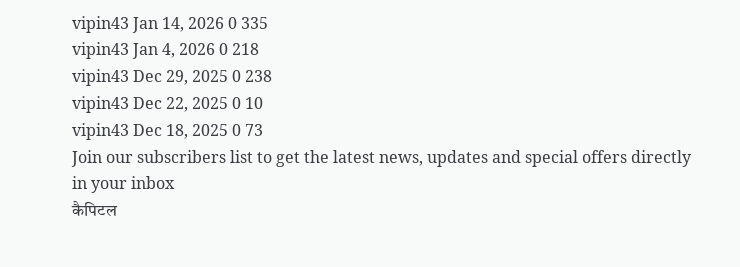vipin43 Jan 14, 2026 0 335
vipin43 Jan 4, 2026 0 218
vipin43 Dec 29, 2025 0 238
vipin43 Dec 22, 2025 0 10
vipin43 Dec 18, 2025 0 73
Join our subscribers list to get the latest news, updates and special offers directly in your inbox
कैपिटल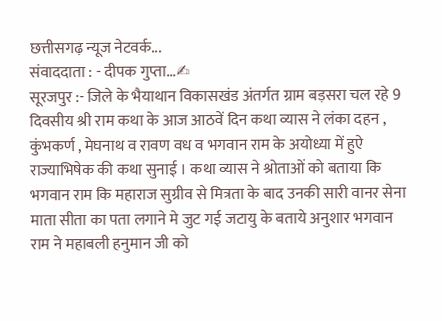छत्तीसगढ़ न्यूज नेटवर्क...
संवाददाता : - दीपक गुप्ता...✍
सूरजपुर :- जिले के भैयाथान विकासखंड अंतर्गत ग्राम बड़सरा चल रहे 9 दिवसीय श्री राम कथा के आज आठवें दिन कथा व्यास ने लंका दहन , कुंभकर्ण , मेघनाथ व रावण वध व भगवान राम के अयोध्या में हुऐ राज्याभिषेक की कथा सुनाई । कथा व्यास ने श्रोताओं को बताया कि भगवान राम कि महाराज सुग्रीव से मित्रता के बाद उनकी सारी वानर सेना माता सीता का पता लगाने मे जुट गई जटायु के बताये अनुशार भगवान राम ने महाबली हनुमान जी को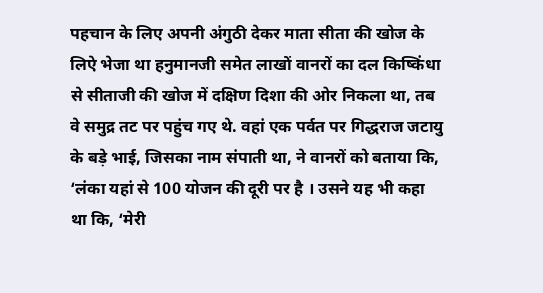पहचान के लिए अपनी अंगुठी देकर माता सीता की खोज के लिऐ भेजा था हनुमानजी समेत लाखों वानरों का दल किष्किंधा से सीताजी की खोज में दक्षिण दिशा की ओर निकला था, तब वे समुद्र तट पर पहुंच गए थे. वहां एक पर्वत पर गिद्धराज जटायु के बड़े भाई, जिसका नाम संपाती था, ने वानरों को बताया कि, ‘लंका यहां से 100 योजन की दूरी पर है । उसने यह भी कहा था कि, ‘मेरी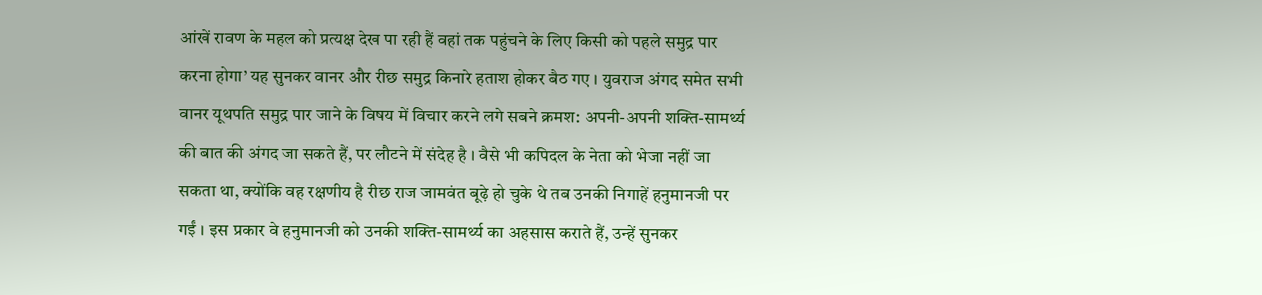आंखें रावण के महल को प्रत्यक्ष देख पा रही हैं वहां तक पहुंचने के लिए किसी को पहले समुद्र पार करना होगा’ यह सुनकर वानर और रीछ समुद्र किनारे हताश होकर बैठ गए । युवराज अंगद समेत सभी वानर यूथपति समुद्र पार जाने के विषय में विचार करने लगे सबने क्रमश: अपनी-अपनी शक्ति-सामर्थ्य की बात की अंगद जा सकते हैं, पर लौटने में संदेह है । वैसे भी कपिदल के नेता को भेजा नहीं जा सकता था, क्योंकि वह रक्षणीय है रीछ राज जामवंत बूढ़े हो चुके थे तब उनकी निगाहें हनुमानजी पर गईं । इस प्रकार वे हनुमानजी को उनकी शक्ति-सामर्थ्य का अहसास कराते हैं, उन्हें सुनकर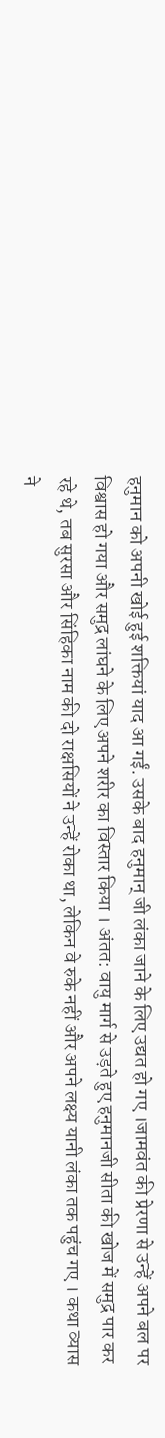हनुमान को अपनी खोई हुई शक्तियां याद आ गईं. उसके बाद हनुमान् जी लंका जाने के लिए उद्यत हो गए ।जामवंत की प्रेरणा से उन्हें अपने बल पर विश्वास हो गया और समुद्र लांघने के लिए अपने शरीर का विस्तार किया । अंतत: वायु मार्ग से उड़ते हुए हनुमानजी सीता की खोज में समुद्र पार कर रहे थे, तब सुरसा और सिंहिका नाम की दो राक्षसियों ने उन्हें रोका था, लेकिन वे रुके नहीं और अपने लक्ष्य यानी लंका तक पहुंच गए । कथा व्यास ने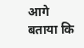आगे बताया कि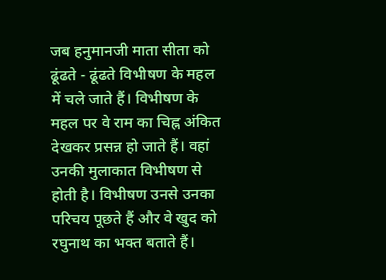जब हनुमानजी माता सीता को ढूंढते - ढूंढते विभीषण के महल में चले जाते हैं। विभीषण के महल पर वे राम का चिह्न अंकित देखकर प्रसन्न हो जाते हैं। वहां उनकी मुलाकात विभीषण से होती है। विभीषण उनसे उनका परिचय पूछते हैं और वे खुद को रघुनाथ का भक्त बताते हैं।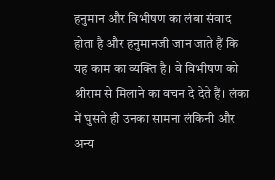हनुमान और विभीषण का लंबा संवाद होता है और हनुमानजी जान जाते हैं कि यह काम का व्यक्ति है। वे विभीषण को श्रीराम से मिलाने का वचन दे देते हैं। लंका में घुसते ही उनका सामना लंकिनी और अन्य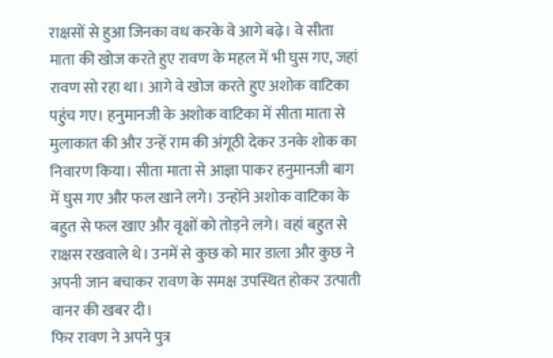राक्षसों से हुआ जिनका वध करके वे आगे बढ़े। वे सीता माता की खोज करते हुए रावण के महल में भी घुस गए, जहां रावण सो रहा था। आगे वे खोज करते हुए अशोक वाटिका पहुंच गए। हनुमानजी के अशोक वाटिका में सीता माता से मुलाकात की और उन्हें राम की अंगूठी देकर उनके शोक का निवारण किया। सीता माता से आज्ञा पाकर हनुमानजी बाग में घुस गए और फल खाने लगे। उन्होंने अशोक वाटिका के बहुत से फल खाए और वृक्षों को तोड़ने लगे। वहां बहुत से राक्षस रखवाले थे। उनमें से कुछ को मार डाला और कुछ ने अपनी जान बचाकर रावण के समक्ष उपस्थित होकर उत्पाती वानर की खबर दी।
फिर रावण ने अपने पुत्र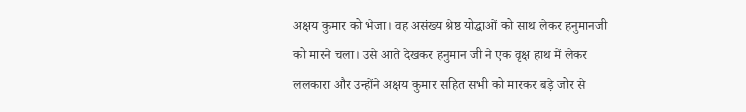अक्षय कुमार को भेजा। वह असंख्य श्रेष्ठ योद्धाओं को साथ लेकर हनुमानजी को मारने चला। उसे आते देखकर हनुमान जी ने एक वृक्ष हाथ में लेकर ललकारा और उन्होंने अक्षय कुमार सहित सभी को मारकर बड़े जोर से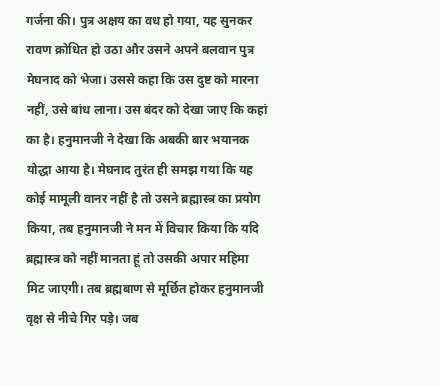गर्जना की। पुत्र अक्षय का वध हो गया, यह सुनकर रावण क्रोधित हो उठा और उसने अपने बलवान पुत्र मेघनाद को भेजा। उससे कहा कि उस दुष्ट को मारना नहीं, उसे बांध लाना। उस बंदर को देखा जाए कि कहां का है। हनुमानजी ने देखा कि अबकी बार भयानक योद्धा आया है। मेघनाद तुरंत ही समझ गया कि यह कोई मामूली वानर नहीं है तो उसने ब्रह्मास्त्र का प्रयोग किया, तब हनुमानजी ने मन में विचार किया कि यदि ब्रह्मास्त्र को नहीं मानता हूं तो उसकी अपार महिमा मिट जाएगी। तब ब्रह्मबाण से मूर्छित होकर हनुमानजी वृक्ष से नीचे गिर पड़े। जब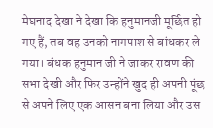मेघनाद देखा ने देखा कि हनुमानजी मूर्छित हो गए हैं, तब वह उनको नागपाश से बांधकर ले गया। बंधक हनुमान जी ने जाकर रावण की सभा देखी और फिर उन्होंने खुद ही अपनी पूंछ से अपने लिए एक आसन बना लिया और उस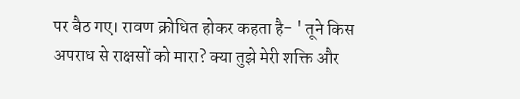पर बैठ गए। रावण क्रोधित होकर कहता है- ' तूने किस अपराध से राक्षसों को मारा? क्या तुझे मेरी शक्ति और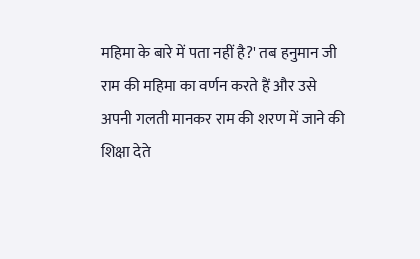महिमा के बारे में पता नहीं है?' तब हनुमान जी राम की महिमा का वर्णन करते हैं और उसे अपनी गलती मानकर राम की शरण में जाने की शिक्षा देते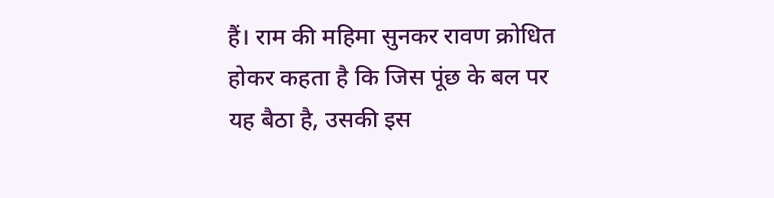हैं। राम की महिमा सुनकर रावण क्रोधित होकर कहता है कि जिस पूंछ के बल पर यह बैठा है, उसकी इस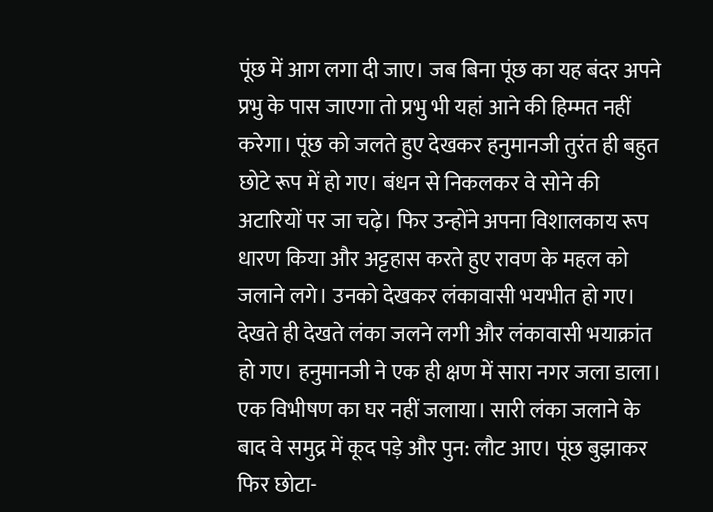पूंछ में आग लगा दी जाए। जब बिना पूंछ का यह बंदर अपने प्रभु के पास जाएगा तो प्रभु भी यहां आने की हिम्मत नहीं करेगा। पूंछ को जलते हुए देखकर हनुमानजी तुरंत ही बहुत छोटे रूप में हो गए। बंधन से निकलकर वे सोने की अटारियों पर जा चढ़े। फिर उन्होंने अपना विशालकाय रूप धारण किया और अट्टहास करते हुए रावण के महल को जलाने लगे। उनको देखकर लंकावासी भयभीत हो गए।
देखते ही देखते लंका जलने लगी और लंकावासी भयाक्रांत हो गए। हनुमानजी ने एक ही क्षण में सारा नगर जला डाला। एक विभीषण का घर नहीं जलाया। सारी लंका जलाने के बाद वे समुद्र में कूद पड़े और पुन: लौट आए। पूंछ बुझाकर फिर छोटा-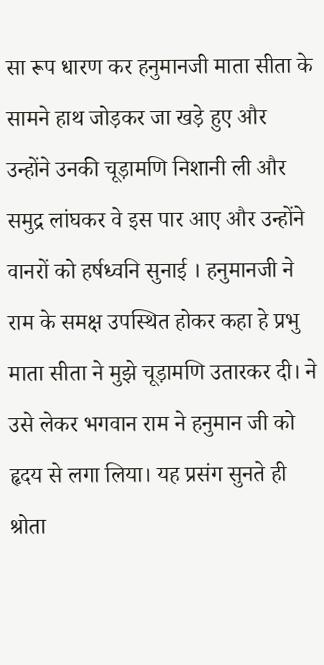सा रूप धारण कर हनुमानजी माता सीता के सामने हाथ जोड़कर जा खड़े हुए और उन्होंने उनकी चूड़ामणि निशानी ली और समुद्र लांघकर वे इस पार आए और उन्होंने वानरों को हर्षध्वनि सुनाई । हनुमानजी ने राम के समक्ष उपस्थित होकर कहा हे प्रभु माता सीता ने मुझे चूड़ामणि उतारकर दी। ने उसे लेकर भगवान राम ने हनुमान जी को हृदय से लगा लिया। यह प्रसंग सुनते ही श्रोता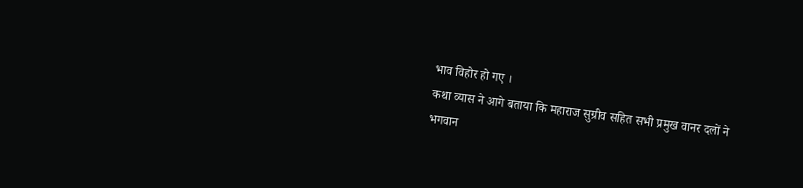भाव विहोर हो गए ।
कथा व्यास ने आगे बताया कि महाराज सुग्रीव सहित सभी प्रमुख वानर दलों ने भगवान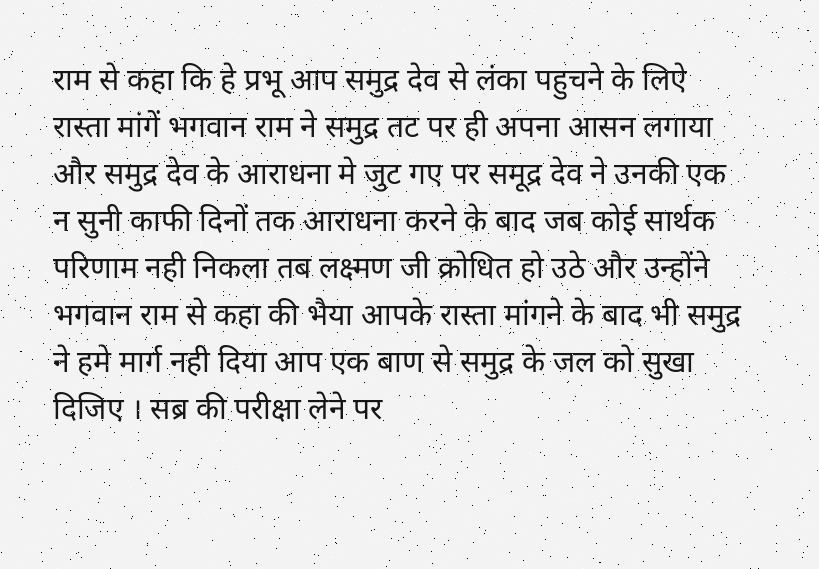राम से कहा कि हे प्रभू आप समुद्र देव से लंका पहुचने के लिऐ रास्ता मांगें भगवान राम ने समुद्र तट पर ही अपना आसन लगाया और समुद्र देव के आराधना मे जुट गए पर समूद्र देव ने उनकी एक न सुनी काफी दिनों तक आराधना करने के बाद जब कोई सार्थक परिणाम नही निकला तब लक्ष्मण जी क्रोधित हो उठे और उन्होंने भगवान राम से कहा की भैया आपके रास्ता मांगने के बाद भी समुद्र ने हमे मार्ग नही दिया आप एक बाण से समुद्र के जल को सुखा दिजिए । सब्र की परीक्षा लेने पर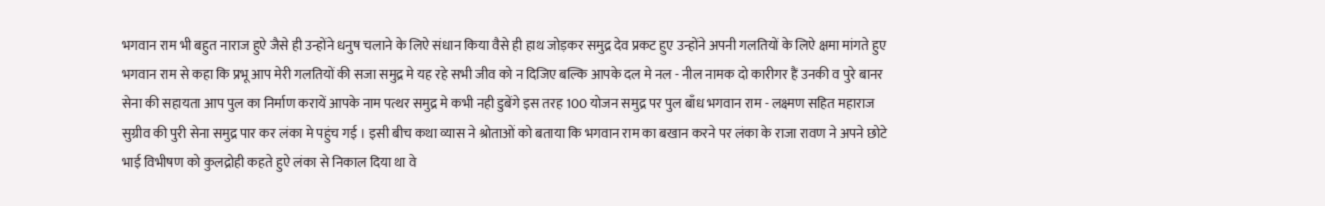भगवान राम भी बहुत नाराज हुऐ जैसे ही उन्होंने धनुष चलाने के लिऐ संधान किया वैसे ही हाथ जोड़कर समुद्र देव प्रकट हुए उन्होंने अपनी गलतियों के लिऐ क्षमा मांगते हुए भगवान राम से कहा कि प्रभू आप मेरी गलतियों की सजा समुद्र मे यह रहे सभी जीव को न दिजिए बल्कि आपके दल मे नल - नील नामक दो कारीगर हैं उनकी व पुरे बानर सेना की सहायता आप पुल का निर्माण करायें आपके नाम पत्थर समुद्र मे कभी नही डुबेंगे इस तरह 100 योजन समुद्र पर पुल बाँध भगवान राम - लक्ष्मण सहित महाराज सुग्रीव की पुरी सेना समुद्र पार कर लंका मे पहुंच गई । इसी बीच कथा व्यास ने श्रोताओं को बताया कि भगवान राम का बखान करने पर लंका के राजा रावण ने अपने छोटे भाई विभीषण को कुलद्रोही कहते हुऐ लंका से निकाल दिया था वे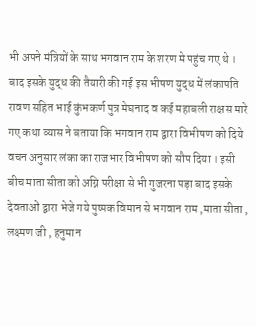भी अपने मंत्रियों के साथ भगवान राम के शरण मे पहुंच गए थे । बाद इसके युद्ध की तैयारी की गई इस भीषण युद्ध में लंकापति रावण सहित भाई कुंभकर्ण पुत्र मेघनाद व कई महाबली राक्षस मारे गए कथा व्यास ने बताया कि भगवान राम द्वारा विभीषण को दिये वचन अनुसार लंका का राजभार विभीषण को सौप दिया । इसी बीच माता सीता को अग्नि परीक्षा से भी गुजरना पड़ा बाद इसके देवताओं द्वारा भेजे गये पुष्पक विमान से भगवान राम ,माता सीता , लक्ष्मण जी , हनुमान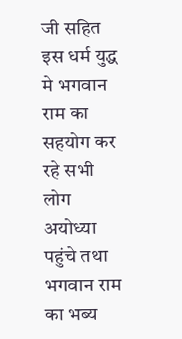जी सहित इस धर्म युद्ध मे भगवान राम का सहयोग कर रहे सभी लोग अयोध्या पहुंचे तथा भगवान राम का भब्य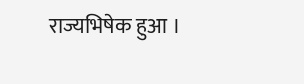राज्यभिषेक हुआ ।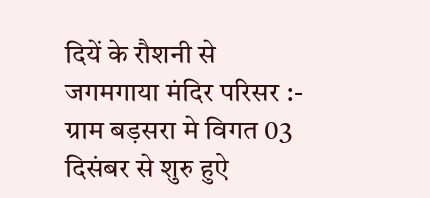दियें के रौशनी से जगमगाया मंदिर परिसर :- ग्राम बड़सरा मे विगत 03 दिसंबर से शुरु हुऐ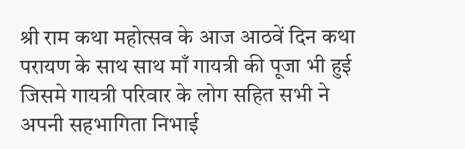श्री राम कथा महोत्सव के आज आठवें दिन कथा परायण के साथ साथ माँ गायत्री की पूजा भी हुई जिसमे गायत्री परिवार के लोग सहित सभी ने अपनी सहभागिता निभाई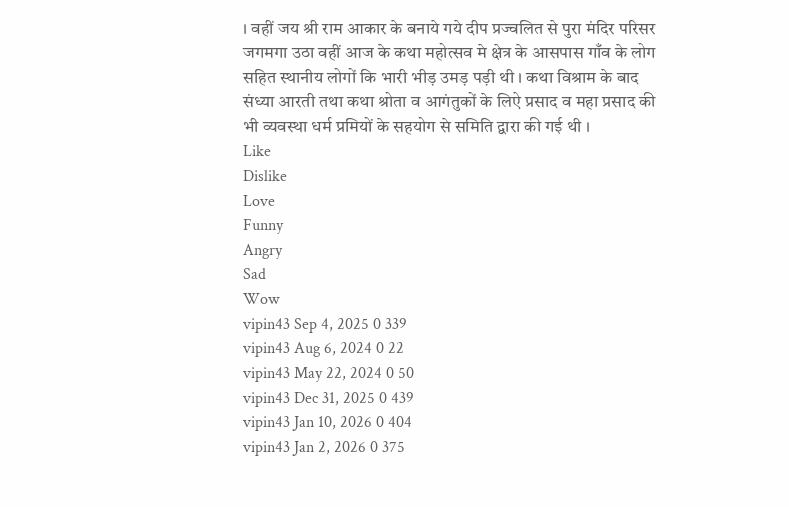। वहीं जय श्री राम आकार के बनाये गये दीप प्रज्वलित से पुरा मंदिर परिसर जगमगा उठा वहीं आज के कथा महोत्सव मे क्षेत्र के आसपास गाँव के लोग सहित स्थानीय लोगों कि भारी भीड़ उमड़ पड़ी थी । कथा विश्राम के बाद संध्या आरती तथा कथा श्रोता व आगंतुकों के लिऐ प्रसाद व महा प्रसाद की भी व्यवस्था धर्म प्रमियों के सहयोग से समिति द्वारा की गई थी ।
Like
Dislike
Love
Funny
Angry
Sad
Wow
vipin43 Sep 4, 2025 0 339
vipin43 Aug 6, 2024 0 22
vipin43 May 22, 2024 0 50
vipin43 Dec 31, 2025 0 439
vipin43 Jan 10, 2026 0 404
vipin43 Jan 2, 2026 0 375